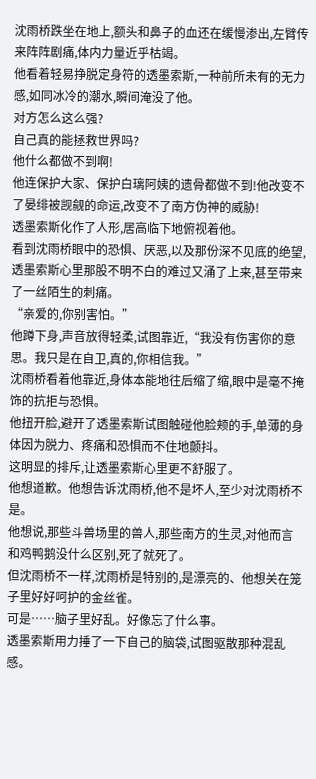沈雨桥跌坐在地上,额头和鼻子的血还在缓慢渗出,左臂传来阵阵剧痛,体内力量近乎枯竭。
他看着轻易挣脱定身符的透墨索斯,一种前所未有的无力感,如同冰冷的潮水,瞬间淹没了他。
对方怎么这么强?
自己真的能拯救世界吗?
他什么都做不到啊!
他连保护大家、保护白璃阿姨的遗骨都做不到!他改变不了晏绯被觊觎的命运,改变不了南方伪神的威胁!
透墨索斯化作了人形,居高临下地俯视着他。
看到沈雨桥眼中的恐惧、厌恶,以及那份深不见底的绝望,透墨索斯心里那股不明不白的难过又涌了上来,甚至带来了一丝陌生的刺痛。
“亲爱的,你别害怕。”
他蹲下身,声音放得轻柔,试图靠近,“我没有伤害你的意思。我只是在自卫,真的,你相信我。”
沈雨桥看着他靠近,身体本能地往后缩了缩,眼中是毫不掩饰的抗拒与恐惧。
他扭开脸,避开了透墨索斯试图触碰他脸颊的手,单薄的身体因为脱力、疼痛和恐惧而不住地颤抖。
这明显的排斥,让透墨索斯心里更不舒服了。
他想道歉。他想告诉沈雨桥,他不是坏人,至少对沈雨桥不是。
他想说,那些斗兽场里的兽人,那些南方的生灵,对他而言和鸡鸭鹅没什么区别,死了就死了。
但沈雨桥不一样,沈雨桥是特别的,是漂亮的、他想关在笼子里好好呵护的金丝雀。
可是……脑子里好乱。好像忘了什么事。
透墨索斯用力捶了一下自己的脑袋,试图驱散那种混乱感。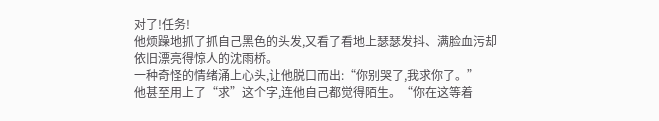对了!任务!
他烦躁地抓了抓自己黑色的头发,又看了看地上瑟瑟发抖、满脸血污却依旧漂亮得惊人的沈雨桥。
一种奇怪的情绪涌上心头,让他脱口而出:“你别哭了,我求你了。”
他甚至用上了“求”这个字,连他自己都觉得陌生。“你在这等着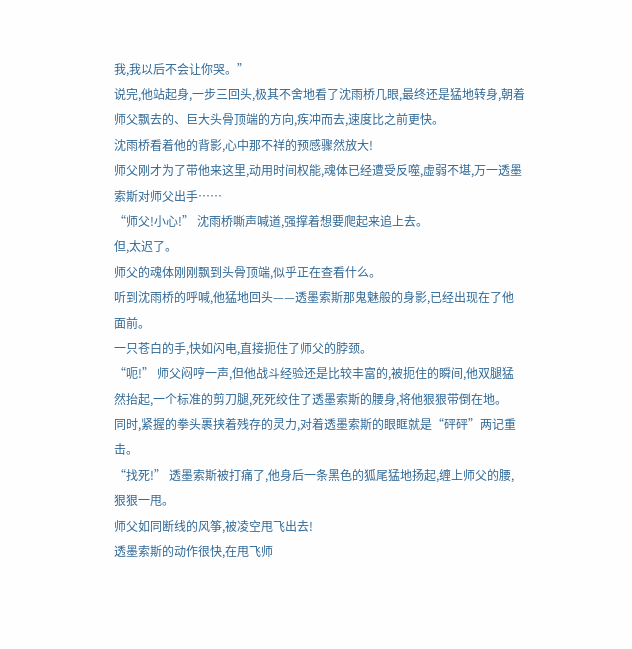我,我以后不会让你哭。”
说完,他站起身,一步三回头,极其不舍地看了沈雨桥几眼,最终还是猛地转身,朝着师父飘去的、巨大头骨顶端的方向,疾冲而去,速度比之前更快。
沈雨桥看着他的背影,心中那不祥的预感骤然放大!
师父刚才为了带他来这里,动用时间权能,魂体已经遭受反噬,虚弱不堪,万一透墨索斯对师父出手……
“师父!小心!” 沈雨桥嘶声喊道,强撑着想要爬起来追上去。
但,太迟了。
师父的魂体刚刚飘到头骨顶端,似乎正在查看什么。
听到沈雨桥的呼喊,他猛地回头——透墨索斯那鬼魅般的身影,已经出现在了他面前。
一只苍白的手,快如闪电,直接扼住了师父的脖颈。
“呃!” 师父闷哼一声,但他战斗经验还是比较丰富的,被扼住的瞬间,他双腿猛然抬起,一个标准的剪刀腿,死死绞住了透墨索斯的腰身,将他狠狠带倒在地。
同时,紧握的拳头裹挟着残存的灵力,对着透墨索斯的眼眶就是“砰砰”两记重击。
“找死!” 透墨索斯被打痛了,他身后一条黑色的狐尾猛地扬起,缠上师父的腰,狠狠一甩。
师父如同断线的风筝,被凌空甩飞出去!
透墨索斯的动作很快,在甩飞师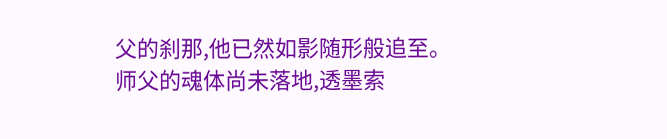父的刹那,他已然如影随形般追至。
师父的魂体尚未落地,透墨索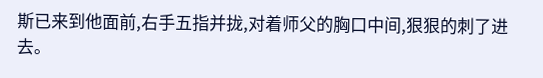斯已来到他面前,右手五指并拢,对着师父的胸口中间,狠狠的刺了进去。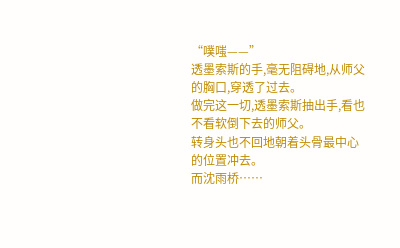“噗嗤——”
透墨索斯的手,毫无阻碍地,从师父的胸口,穿透了过去。
做完这一切,透墨索斯抽出手,看也不看软倒下去的师父。
转身头也不回地朝着头骨最中心的位置冲去。
而沈雨桥……